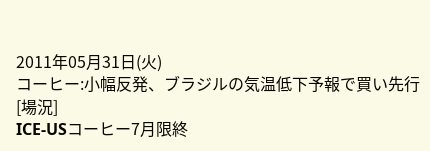2011年05月31日(火)
コーヒー:小幅反発、ブラジルの気温低下予報で買い先行
[場況]
ICE-USコーヒー7月限終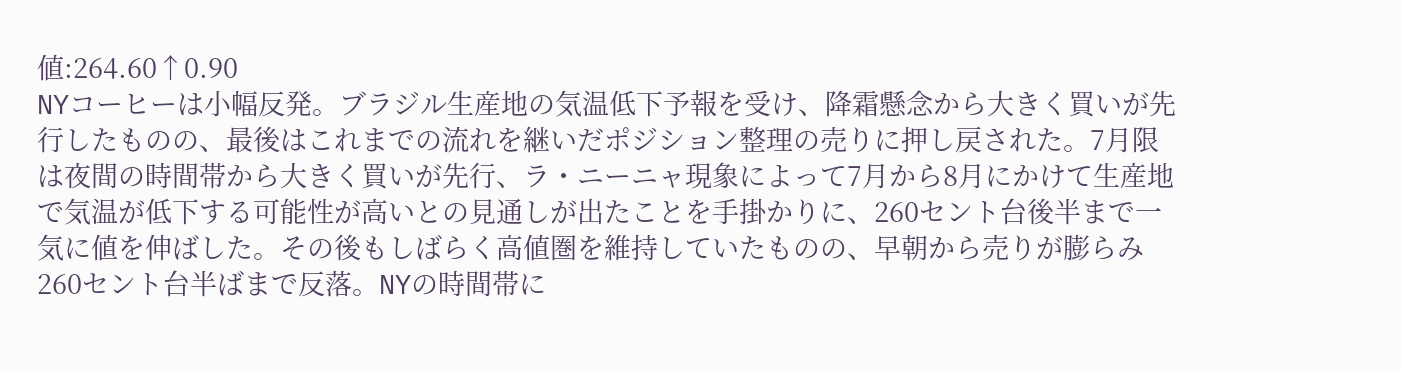値:264.60↑0.90
NYコーヒーは小幅反発。ブラジル生産地の気温低下予報を受け、降霜懸念から大きく買いが先行したものの、最後はこれまでの流れを継いだポジション整理の売りに押し戻された。7月限は夜間の時間帯から大きく買いが先行、ラ・ニーニャ現象によって7月から8月にかけて生産地で気温が低下する可能性が高いとの見通しが出たことを手掛かりに、260セント台後半まで一気に値を伸ばした。その後もしばらく高値圏を維持していたものの、早朝から売りが膨らみ260セント台半ばまで反落。NYの時間帯に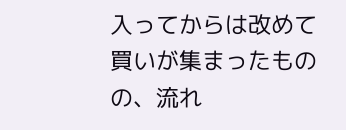入ってからは改めて買いが集まったものの、流れ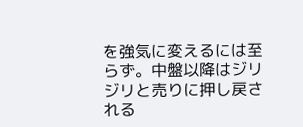を強気に変えるには至らず。中盤以降はジリジリと売りに押し戻される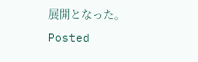展開となった。
Posted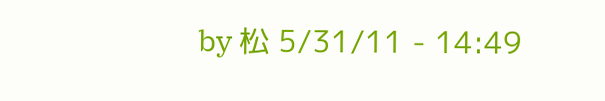by 松 5/31/11 - 14:49